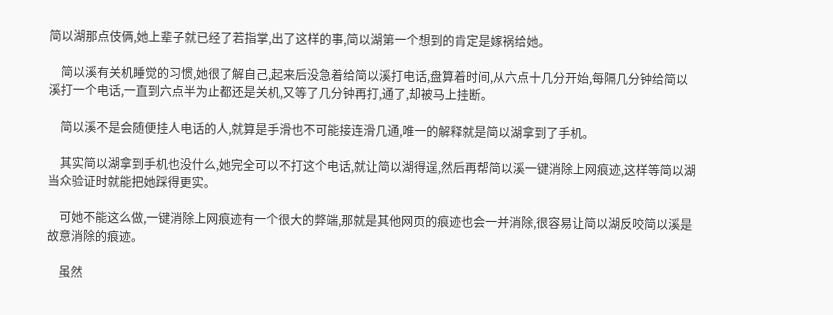简以湖那点伎俩,她上辈子就已经了若指掌,出了这样的事,简以湖第一个想到的肯定是嫁祸给她。

    简以溪有关机睡觉的习惯,她很了解自己,起来后没急着给简以溪打电话,盘算着时间,从六点十几分开始,每隔几分钟给简以溪打一个电话,一直到六点半为止都还是关机,又等了几分钟再打,通了,却被马上挂断。

    简以溪不是会随便挂人电话的人,就算是手滑也不可能接连滑几通,唯一的解释就是简以湖拿到了手机。

    其实简以湖拿到手机也没什么,她完全可以不打这个电话,就让简以湖得逞,然后再帮简以溪一键消除上网痕迹,这样等简以湖当众验证时就能把她踩得更实。

    可她不能这么做,一键消除上网痕迹有一个很大的弊端,那就是其他网页的痕迹也会一并消除,很容易让简以湖反咬简以溪是故意消除的痕迹。

    虽然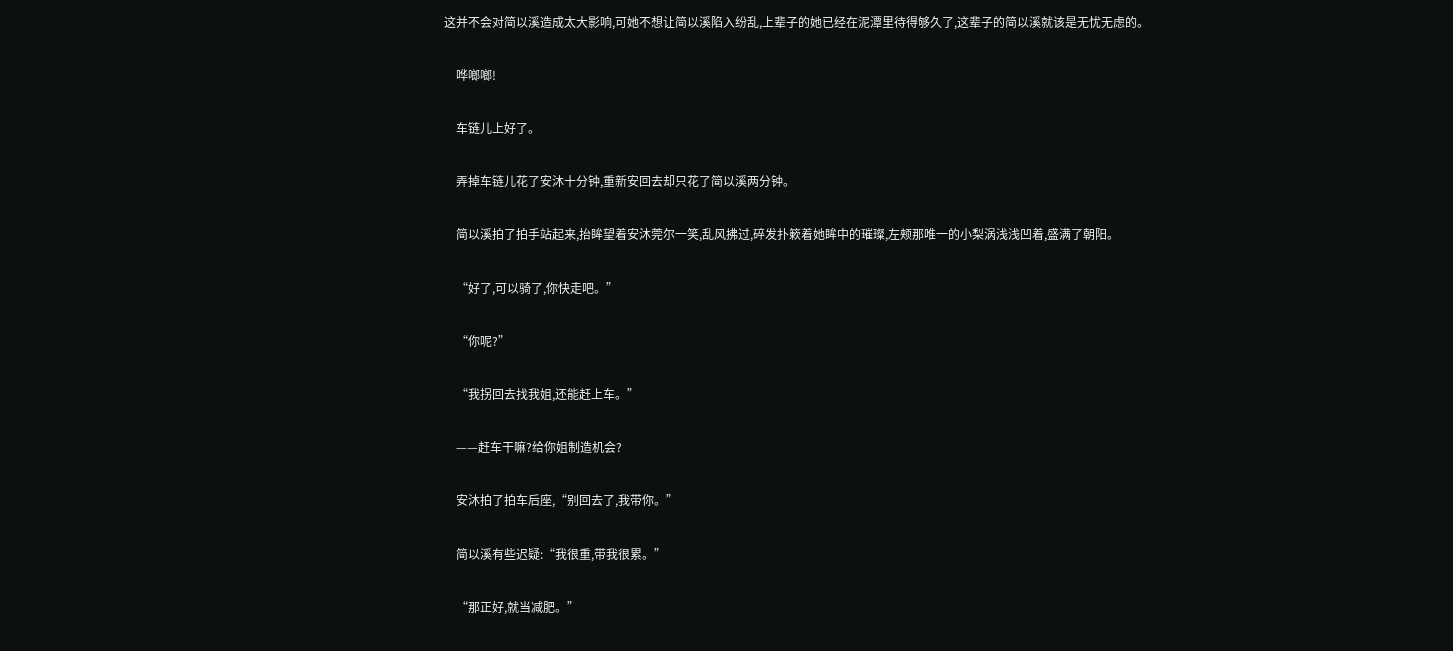这并不会对简以溪造成太大影响,可她不想让简以溪陷入纷乱,上辈子的她已经在泥潭里待得够久了,这辈子的简以溪就该是无忧无虑的。

    哗啷啷!

    车链儿上好了。

    弄掉车链儿花了安沐十分钟,重新安回去却只花了简以溪两分钟。

    简以溪拍了拍手站起来,抬眸望着安沐莞尔一笑,乱风拂过,碎发扑簌着她眸中的璀璨,左颊那唯一的小梨涡浅浅凹着,盛满了朝阳。

    “好了,可以骑了,你快走吧。”

    “你呢?”

    “我拐回去找我姐,还能赶上车。”

    ——赶车干嘛?给你姐制造机会?

    安沐拍了拍车后座,“别回去了,我带你。”

    简以溪有些迟疑:“我很重,带我很累。”

    “那正好,就当减肥。”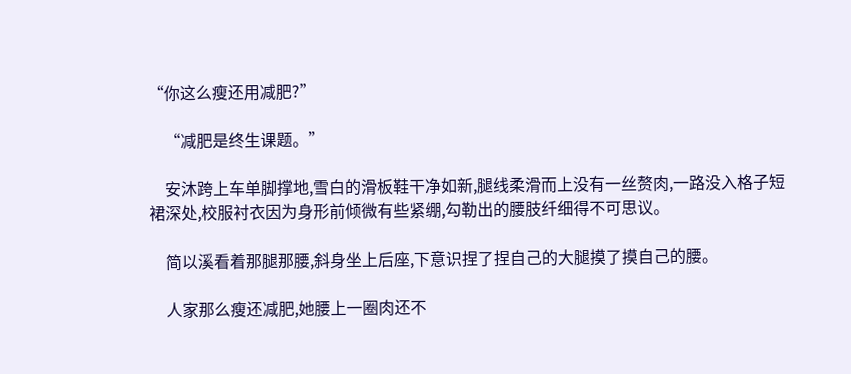“你这么瘦还用减肥?”

    “减肥是终生课题。”

    安沐跨上车单脚撑地,雪白的滑板鞋干净如新,腿线柔滑而上没有一丝赘肉,一路没入格子短裙深处,校服衬衣因为身形前倾微有些紧绷,勾勒出的腰肢纤细得不可思议。

    简以溪看着那腿那腰,斜身坐上后座,下意识捏了捏自己的大腿摸了摸自己的腰。

    人家那么瘦还减肥,她腰上一圈肉还不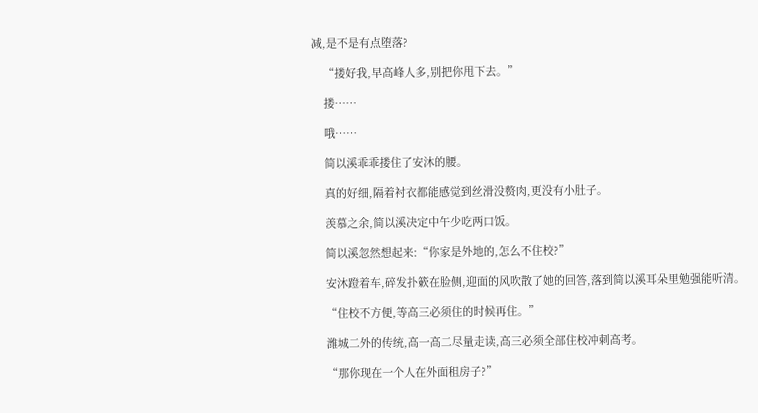减,是不是有点堕落?

    “搂好我,早高峰人多,别把你甩下去。”

    搂……

    哦……

    简以溪乖乖搂住了安沐的腰。

    真的好细,隔着衬衣都能感觉到丝滑没赘肉,更没有小肚子。

    羡慕之余,简以溪决定中午少吃两口饭。

    简以溪忽然想起来:“你家是外地的,怎么不住校?”

    安沐蹬着车,碎发扑簌在脸侧,迎面的风吹散了她的回答,落到简以溪耳朵里勉强能听清。

    “住校不方便,等高三必须住的时候再住。”

    潍城二外的传统,高一高二尽量走读,高三必须全部住校冲刺高考。

    “那你现在一个人在外面租房子?”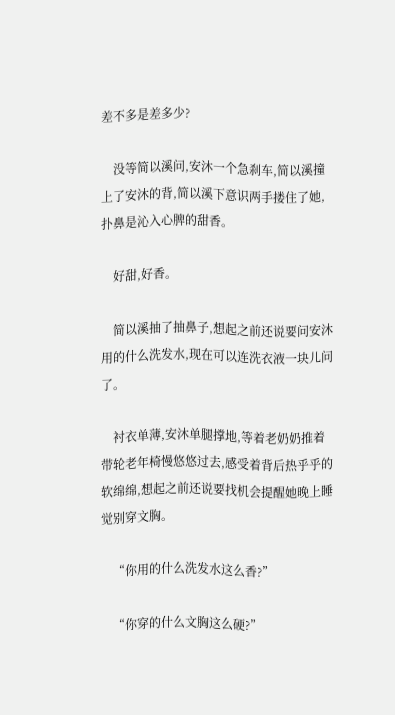差不多是差多少?

    没等简以溪问,安沐一个急刹车,简以溪撞上了安沐的背,简以溪下意识两手搂住了她,扑鼻是沁入心脾的甜香。

    好甜,好香。

    简以溪抽了抽鼻子,想起之前还说要问安沐用的什么洗发水,现在可以连洗衣液一块儿问了。

    衬衣单薄,安沐单腿撑地,等着老奶奶推着带轮老年椅慢悠悠过去,感受着背后热乎乎的软绵绵,想起之前还说要找机会提醒她晚上睡觉别穿文胸。

    “你用的什么洗发水这么香?”

    “你穿的什么文胸这么硬?”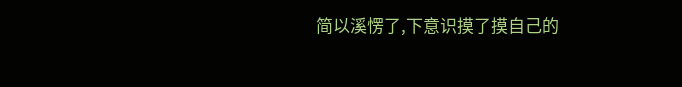简以溪愣了,下意识摸了摸自己的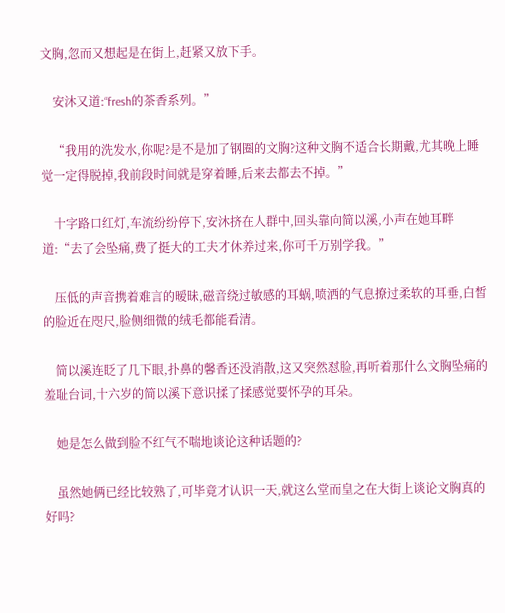文胸,忽而又想起是在街上,赶紧又放下手。

    安沐又道:“fresh的茶香系列。”

    “我用的洗发水,你呢?是不是加了钢圈的文胸?这种文胸不适合长期戴,尤其晚上睡觉一定得脱掉,我前段时间就是穿着睡,后来去都去不掉。”

    十字路口红灯,车流纷纷停下,安沐挤在人群中,回头靠向简以溪,小声在她耳畔道:“去了会坠痛,费了挺大的工夫才休养过来,你可千万别学我。”

    压低的声音携着难言的暧昧,磁音绕过敏感的耳蜗,喷洒的气息撩过柔软的耳垂,白皙的脸近在咫尺,脸侧细微的绒毛都能看清。

    简以溪连眨了几下眼,扑鼻的馨香还没消散,这又突然怼脸,再听着那什么文胸坠痛的羞耻台词,十六岁的简以溪下意识揉了揉感觉要怀孕的耳朵。

    她是怎么做到脸不红气不喘地谈论这种话题的?

    虽然她俩已经比较熟了,可毕竟才认识一天,就这么堂而皇之在大街上谈论文胸真的好吗?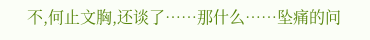不,何止文胸,还谈了……那什么……坠痛的问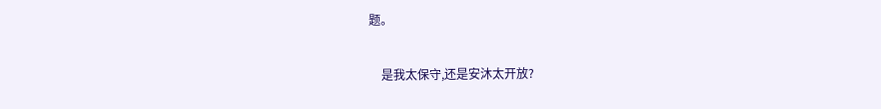题。

    是我太保守,还是安沐太开放?